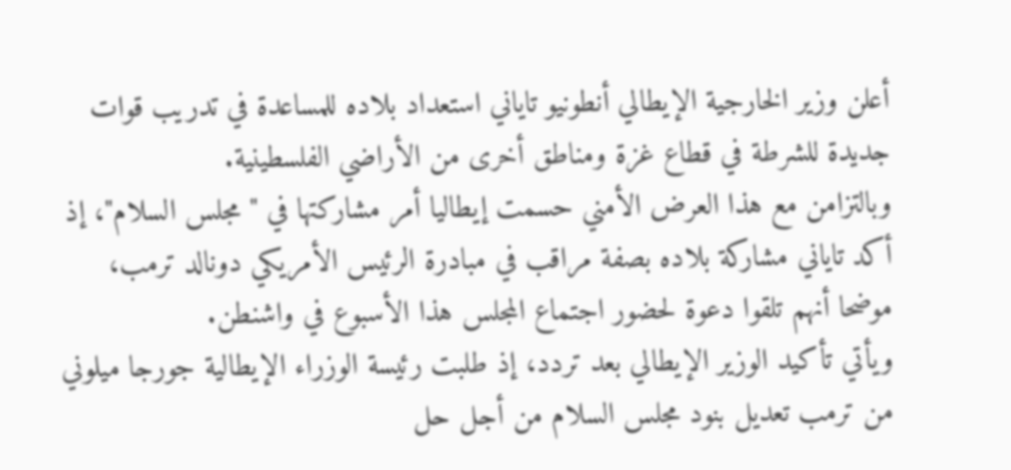أعلن وزير الخارجية الإيطالي أنطونيو تاياني استعداد بلاده للمساعدة في تدريب قوات جديدة للشرطة في قطاع غزة ومناطق أخرى من الأراضي الفلسطينية.
وبالتزامن مع هذا العرض الأمني حسمت إيطاليا أمر مشاركتها في " مجلس السلام"، إذ أكد تاياني مشاركة بلاده بصفة مراقب في مبادرة الرئيس الأمريكي دونالد ترمب، موضحا أنهم تلقوا دعوة لحضور اجتماع المجلس هذا الأسبوع في واشنطن.
ويأتي تأكيد الوزير الإيطالي بعد تردد، إذ طلبت رئيسة الوزراء الإيطالية جورجا ميلوني من ترمب تعديل بنود مجلس السلام من أجل حل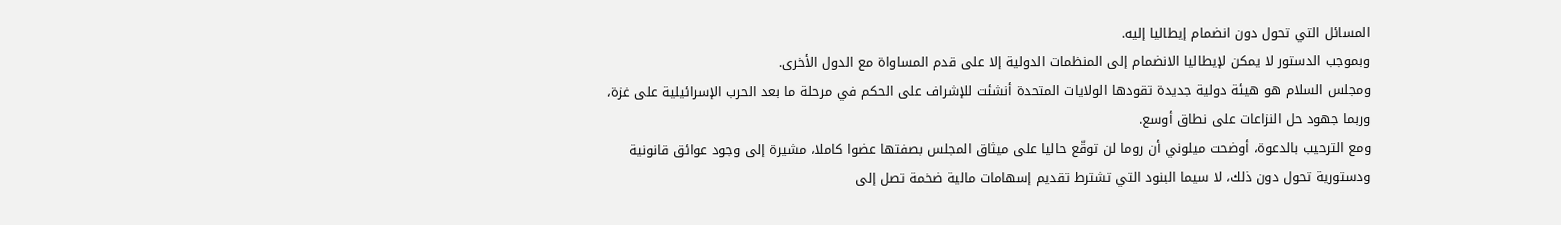المسائل التي تحول دون انضمام إيطاليا إليه.
وبموجب الدستور لا يمكن لإيطاليا الانضمام إلى المنظمات الدولية إلا على قدم المساواة مع الدول الأخرى.
ومجلس السلام هو هيئة دولية جديدة تقودها الولايات المتحدة أنشئت للإشراف على الحكم في مرحلة ما بعد الحرب الإسرائيلية على غزة، وربما جهود حل النزاعات على نطاق أوسع.
ومع الترحيب بالدعوة، أوضحت ميلوني أن روما لن توقّع حاليا على ميثاق المجلس بصفتها عضوا كاملا، مشيرة إلى وجود عوائق قانونية ودستورية تحول دون ذلك، لا سيما البنود التي تشترط تقديم إسهامات مالية ضخمة تصل إلى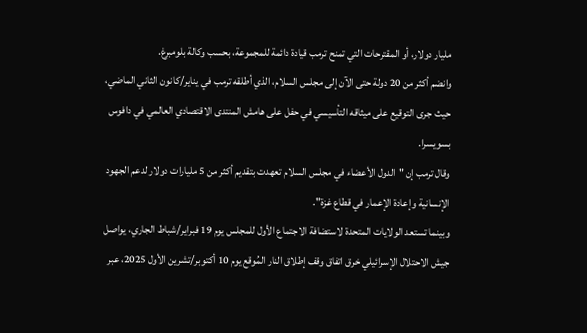مليار دولار، أو المقترحات التي تمنح ترمب قيادة دائمة للمجموعة، بحسب وكالة بلومبرغ.
وانضم أكثر من 20 دولة حتى الآن إلى مجلس السلام، الذي أطلقه ترمب في يناير/كانون الثاني الماضي، حيث جرى التوقيع على ميثاقه التأسيسي في حفل على هامش المنتدى الاقتصادي العالمي في دافوس بسويسرا.
وقال ترمب إن "الدول الأعضاء في مجلس السلام تعهدت بتقديم أكثر من 5 مليارات دولار لدعم الجهود الإنسانية وإعادة الإعمار في قطاع غزة".
وبينما تستعد الولايات المتحدة لاستضافة الاجتماع الأول للمجلس يوم 19 فبراير/شباط الجاري، يواصل جيش الاحتلال الإسرائيلي خرق اتفاق وقف إطلاق النار المُوقع يوم 10 أكتوبر/تشرين الأول 2025، عبر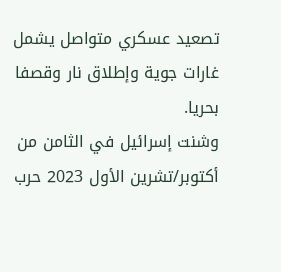تصعيد عسكري متواصل يشمل غارات جوية وإطلاق نار وقصفا بحريا.
وشنت إسرائيل في الثامن من أكتوبر/تشرين الأول 2023 حرب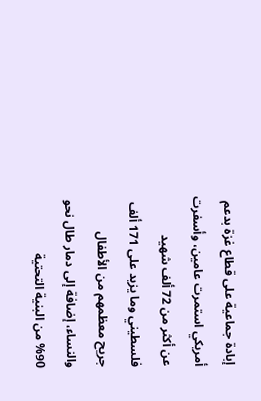إبادة جماعية على قطاع غزة بدعم أمريكي استمرت عامين، وأسفرت عن أكثر من 72 ألف شهيد فلسطيني وما يزيد على 171 ألف جريح معظمهم من الأطفال والنساء، إضافة إلى دمار طال نحو 90% من البنية التحتية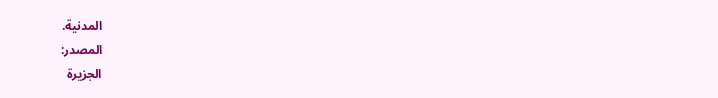المدنية.
المصدر:
الجزيرة